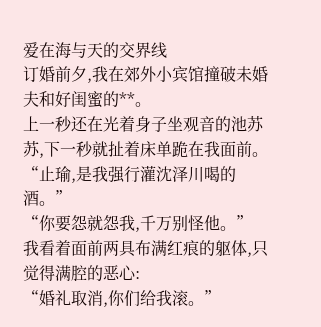爱在海与天的交界线
订婚前夕,我在郊外小宾馆撞破未婚夫和好闺蜜的**。
上一秒还在光着身子坐观音的池苏苏,下一秒就扯着床单跪在我面前。
“止瑜,是我强行灌沈泽川喝的酒。”
“你要怨就怨我,千万别怪他。”
我看着面前两具布满红痕的躯体,只觉得满腔的恶心:
“婚礼取消,你们给我滚。”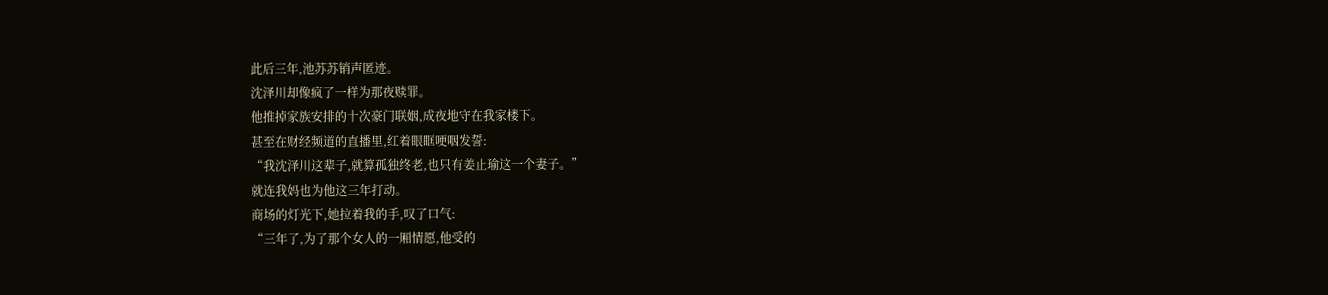此后三年,池苏苏销声匿迹。
沈泽川却像疯了一样为那夜赎罪。
他推掉家族安排的十次豪门联姻,成夜地守在我家楼下。
甚至在财经频道的直播里,红着眼眶哽咽发誓:
“我沈泽川这辈子,就算孤独终老,也只有姜止瑜这一个妻子。”
就连我妈也为他这三年打动。
商场的灯光下,她拉着我的手,叹了口气:
“三年了,为了那个女人的一厢情愿,他受的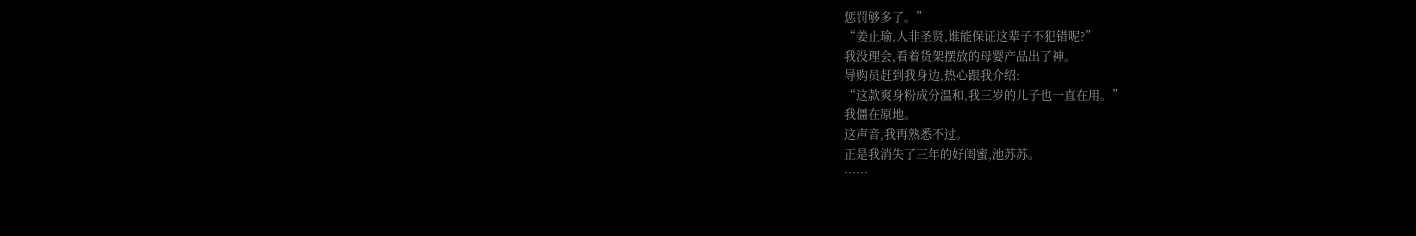惩罚够多了。”
“姜止瑜,人非圣贤,谁能保证这辈子不犯错呢?”
我没理会,看着货架摆放的母婴产品出了神。
导购员赶到我身边,热心跟我介绍:
“这款爽身粉成分温和,我三岁的儿子也一直在用。”
我僵在原地。
这声音,我再熟悉不过。
正是我消失了三年的好闺蜜,池苏苏。
……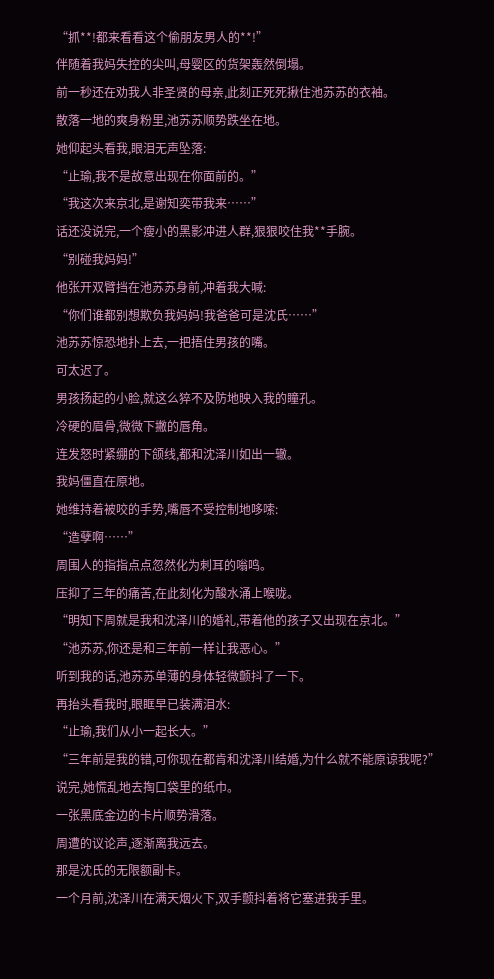“抓**!都来看看这个偷朋友男人的**!”
伴随着我妈失控的尖叫,母婴区的货架轰然倒塌。
前一秒还在劝我人非圣贤的母亲,此刻正死死揪住池苏苏的衣袖。
散落一地的爽身粉里,池苏苏顺势跌坐在地。
她仰起头看我,眼泪无声坠落:
“止瑜,我不是故意出现在你面前的。”
“我这次来京北,是谢知奕带我来……”
话还没说完,一个瘦小的黑影冲进人群,狠狠咬住我**手腕。
“别碰我妈妈!”
他张开双臂挡在池苏苏身前,冲着我大喊:
“你们谁都别想欺负我妈妈!我爸爸可是沈氏……”
池苏苏惊恐地扑上去,一把捂住男孩的嘴。
可太迟了。
男孩扬起的小脸,就这么猝不及防地映入我的瞳孔。
冷硬的眉骨,微微下撇的唇角。
连发怒时紧绷的下颌线,都和沈泽川如出一辙。
我妈僵直在原地。
她维持着被咬的手势,嘴唇不受控制地哆嗦:
“造孽啊……”
周围人的指指点点忽然化为刺耳的嗡鸣。
压抑了三年的痛苦,在此刻化为酸水涌上喉咙。
“明知下周就是我和沈泽川的婚礼,带着他的孩子又出现在京北。”
“池苏苏,你还是和三年前一样让我恶心。”
听到我的话,池苏苏单薄的身体轻微颤抖了一下。
再抬头看我时,眼眶早已装满泪水:
“止瑜,我们从小一起长大。”
“三年前是我的错,可你现在都肯和沈泽川结婚,为什么就不能原谅我呢?”
说完,她慌乱地去掏口袋里的纸巾。
一张黑底金边的卡片顺势滑落。
周遭的议论声,逐渐离我远去。
那是沈氏的无限额副卡。
一个月前,沈泽川在满天烟火下,双手颤抖着将它塞进我手里。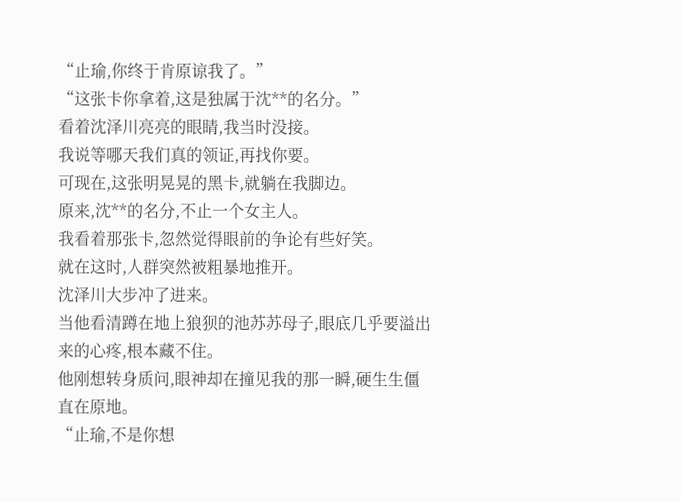“止瑜,你终于肯原谅我了。”
“这张卡你拿着,这是独属于沈**的名分。”
看着沈泽川亮亮的眼睛,我当时没接。
我说等哪天我们真的领证,再找你要。
可现在,这张明晃晃的黑卡,就躺在我脚边。
原来,沈**的名分,不止一个女主人。
我看着那张卡,忽然觉得眼前的争论有些好笑。
就在这时,人群突然被粗暴地推开。
沈泽川大步冲了进来。
当他看清蹲在地上狼狈的池苏苏母子,眼底几乎要溢出来的心疼,根本藏不住。
他刚想转身质问,眼神却在撞见我的那一瞬,硬生生僵直在原地。
“止瑜,不是你想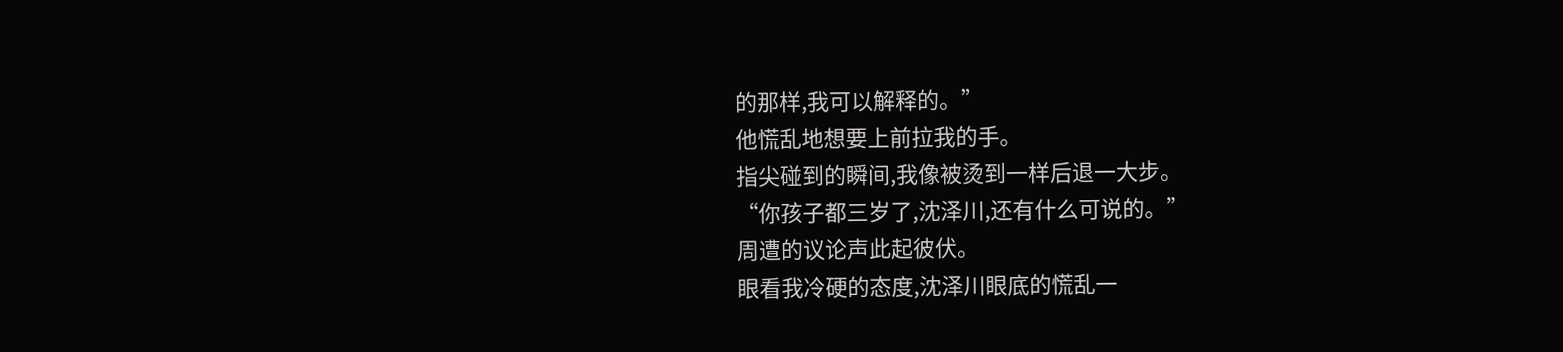的那样,我可以解释的。”
他慌乱地想要上前拉我的手。
指尖碰到的瞬间,我像被烫到一样后退一大步。
“你孩子都三岁了,沈泽川,还有什么可说的。”
周遭的议论声此起彼伏。
眼看我冷硬的态度,沈泽川眼底的慌乱一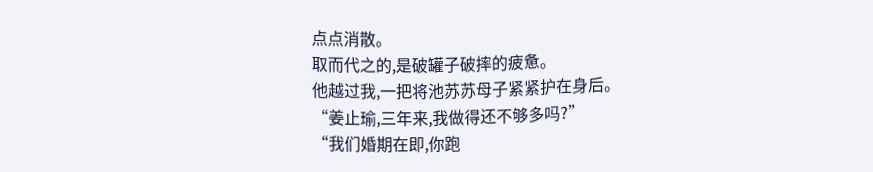点点消散。
取而代之的,是破罐子破摔的疲惫。
他越过我,一把将池苏苏母子紧紧护在身后。
“姜止瑜,三年来,我做得还不够多吗?”
“我们婚期在即,你跑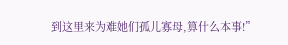到这里来为难她们孤儿寡母,算什么本事!”